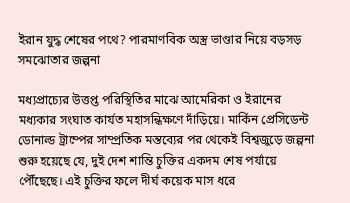ইরান যুদ্ধ শেষের পথে? পারমাণবিক অস্ত্র ভাণ্ডার নিয়ে বড়সড় সমঝোতার জল্পনা

মধ্যপ্রাচ্যের উত্তপ্ত পরিস্থিতির মাঝে আমেরিকা ও ইরানের মধ্যকার সংঘাত কার্যত মহাসন্ধিক্ষণে দাঁড়িয়ে। মার্কিন প্রেসিডেন্ট ডোনাল্ড ট্রাম্পের সাম্প্রতিক মন্তব্যের পর থেকেই বিশ্বজুড়ে জল্পনা শুরু হয়েছে যে, দুই দেশ শান্তি চুক্তির একদম শেষ পর্যায়ে পৌঁছেছে। এই চুক্তির ফলে দীর্ঘ কয়েক মাস ধরে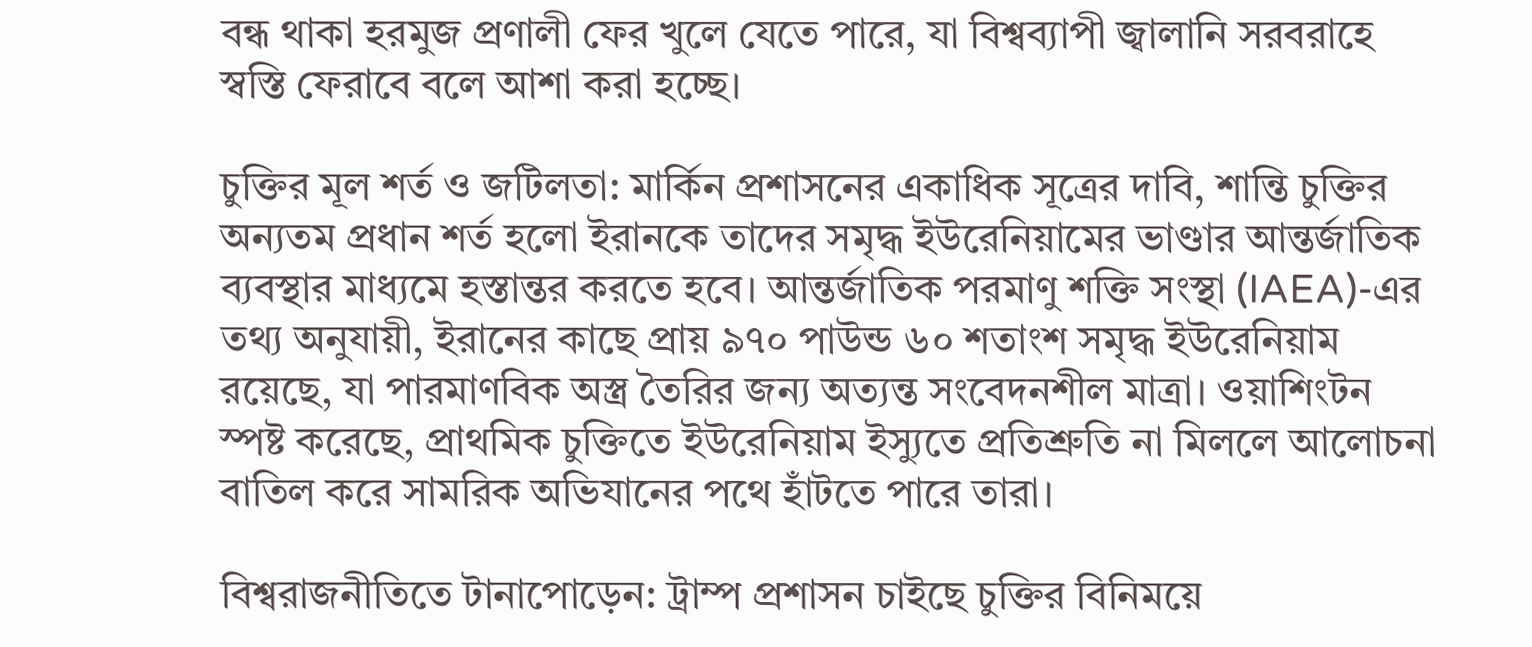বন্ধ থাকা হরমুজ প্রণালী ফের খুলে যেতে পারে, যা বিশ্বব্যাপী জ্বালানি সরবরাহে স্বস্তি ফেরাবে বলে আশা করা হচ্ছে।

চুক্তির মূল শর্ত ও জটিলতা: মার্কিন প্রশাসনের একাধিক সূত্রের দাবি, শান্তি চুক্তির অন্যতম প্রধান শর্ত হলো ইরানকে তাদের সমৃদ্ধ ইউরেনিয়ামের ভাণ্ডার আন্তর্জাতিক ব্যবস্থার মাধ্যমে হস্তান্তর করতে হবে। আন্তর্জাতিক পরমাণু শক্তি সংস্থা (IAEA)-এর তথ্য অনুযায়ী, ইরানের কাছে প্রায় ৯৭০ পাউন্ড ৬০ শতাংশ সমৃদ্ধ ইউরেনিয়াম রয়েছে, যা পারমাণবিক অস্ত্র তৈরির জন্য অত্যন্ত সংবেদনশীল মাত্রা। ওয়াশিংটন স্পষ্ট করেছে, প্রাথমিক চুক্তিতে ইউরেনিয়াম ইস্যুতে প্রতিশ্রুতি না মিললে আলোচনা বাতিল করে সামরিক অভিযানের পথে হাঁটতে পারে তারা।

বিশ্বরাজনীতিতে টানাপোড়েন: ট্রাম্প প্রশাসন চাইছে চুক্তির বিনিময়ে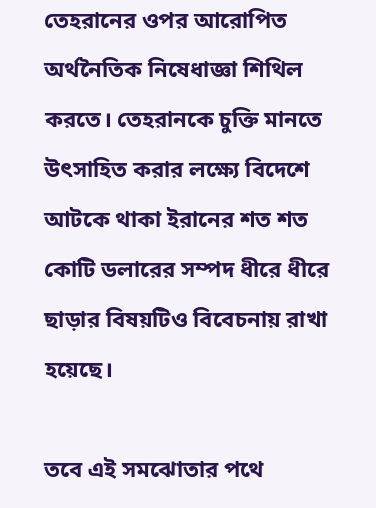তেহরানের ওপর আরোপিত অর্থনৈতিক নিষেধাজ্ঞা শিথিল করতে। তেহরানকে চুক্তি মানতে উৎসাহিত করার লক্ষ্যে বিদেশে আটকে থাকা ইরানের শত শত কোটি ডলারের সম্পদ ধীরে ধীরে ছাড়ার বিষয়টিও বিবেচনায় রাখা হয়েছে।

তবে এই সমঝোতার পথে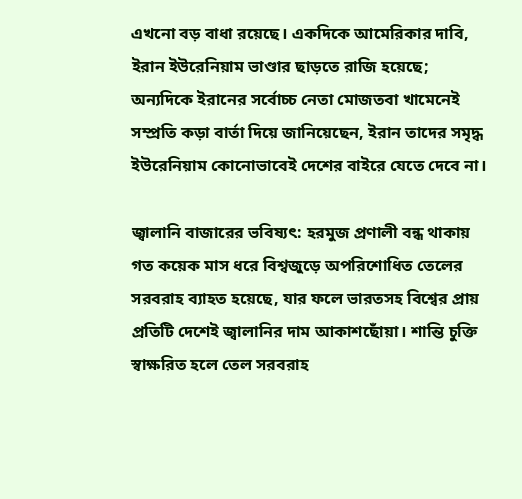এখনো বড় বাধা রয়েছে। একদিকে আমেরিকার দাবি, ইরান ইউরেনিয়াম ভাণ্ডার ছাড়তে রাজি হয়েছে; অন্যদিকে ইরানের সর্বোচ্চ নেতা মোজতবা খামেনেই সম্প্রতি কড়া বার্তা দিয়ে জানিয়েছেন, ইরান তাদের সমৃদ্ধ ইউরেনিয়াম কোনোভাবেই দেশের বাইরে যেতে দেবে না।

জ্বালানি বাজারের ভবিষ্যৎ: হরমুজ প্রণালী বন্ধ থাকায় গত কয়েক মাস ধরে বিশ্বজুড়ে অপরিশোধিত তেলের সরবরাহ ব্যাহত হয়েছে, যার ফলে ভারতসহ বিশ্বের প্রায় প্রতিটি দেশেই জ্বালানির দাম আকাশছোঁয়া। শান্তি চুক্তি স্বাক্ষরিত হলে তেল সরবরাহ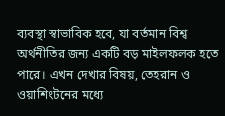ব্যবস্থা স্বাভাবিক হবে, যা বর্তমান বিশ্ব অর্থনীতির জন্য একটি বড় মাইলফলক হতে পারে। এখন দেখার বিষয়, তেহরান ও ওয়াশিংটনের মধ্যে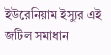ইউরেনিয়াম ইস্যুর এই জটিল সমাধান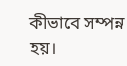কীভাবে সম্পন্ন হয়।